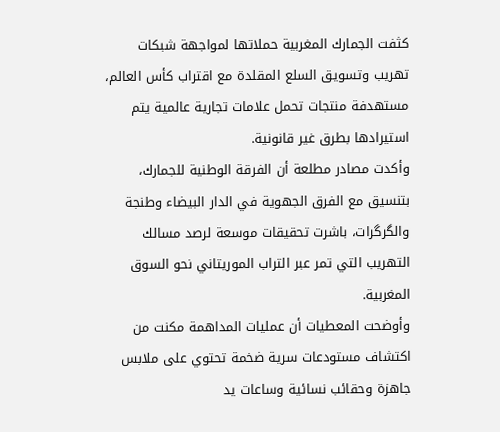كثفت الجمارك المغربية حملاتها لمواجهة شبكات تهريب وتسويق السلع المقلدة مع اقتراب كأس العالم، مستهدفة منتجات تحمل علامات تجارية عالمية يتم استيرادها بطرق غير قانونية.
وأكدت مصادر مطلعة أن الفرقة الوطنية للجمارك، بتنسيق مع الفرق الجهوية في الدار البيضاء وطنجة والگرگرات، باشرت تحقيقات موسعة لرصد مسالك التهريب التي تمر عبر التراب الموريتاني نحو السوق المغربية.
وأوضحت المعطيات أن عمليات المداهمة مكنت من اكتشاف مستودعات سرية ضخمة تحتوي على ملابس جاهزة وحقائب نسائية وساعات يد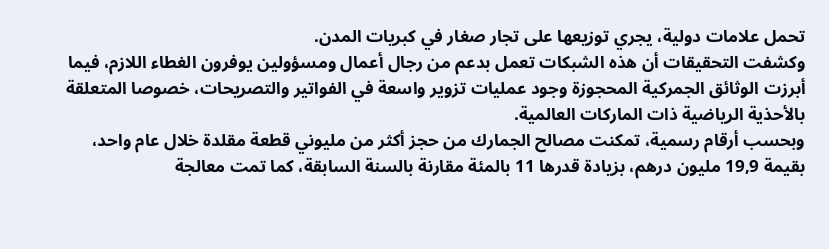تحمل علامات دولية، يجري توزيعها على تجار صغار في كبريات المدن.
وكشفت التحقيقات أن هذه الشبكات تعمل بدعم من رجال أعمال ومسؤولين يوفرون الغطاء اللازم، فيما أبرزت الوثائق الجمركية المحجوزة وجود عمليات تزوير واسعة في الفواتير والتصريحات، خصوصا المتعلقة بالأحذية الرياضية ذات الماركات العالمية.
وبحسب أرقام رسمية، تمكنت مصالح الجمارك من حجز أكثر من مليوني قطعة مقلدة خلال عام واحد، بقيمة 19,9 مليون درهم، بزيادة قدرها 11 بالمئة مقارنة بالسنة السابقة، كما تمت معالجة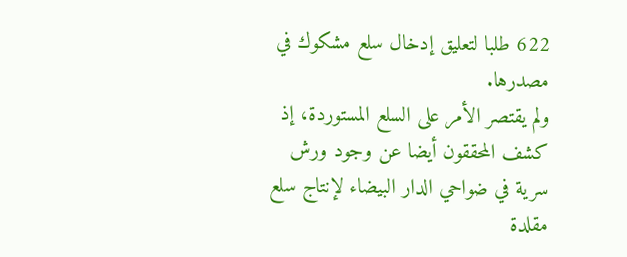622 طلبا لتعليق إدخال سلع مشكوك في مصدرها.
ولم يقتصر الأمر على السلع المستوردة، إذ كشف المحققون أيضا عن وجود ورش سرية في ضواحي الدار البيضاء لإنتاج سلع مقلدة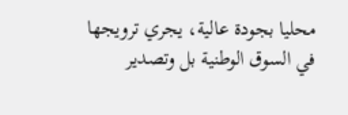محليا بجودة عالية، يجري ترويجها في السوق الوطنية بل وتصدير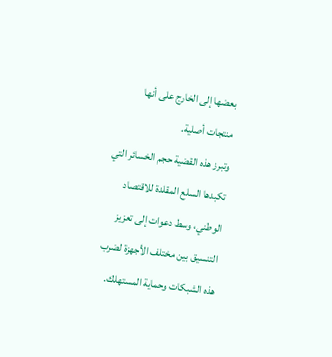بعضها إلى الخارج على أنها منتجات أصلية.
وتبرز هذه القضية حجم الخسائر التي تكبدها السلع المقلدة للاقتصاد الوطني، وسط دعوات إلى تعزيز التنسيق بين مختلف الأجهزة لضرب هذه الشبكات وحماية المستهلك.